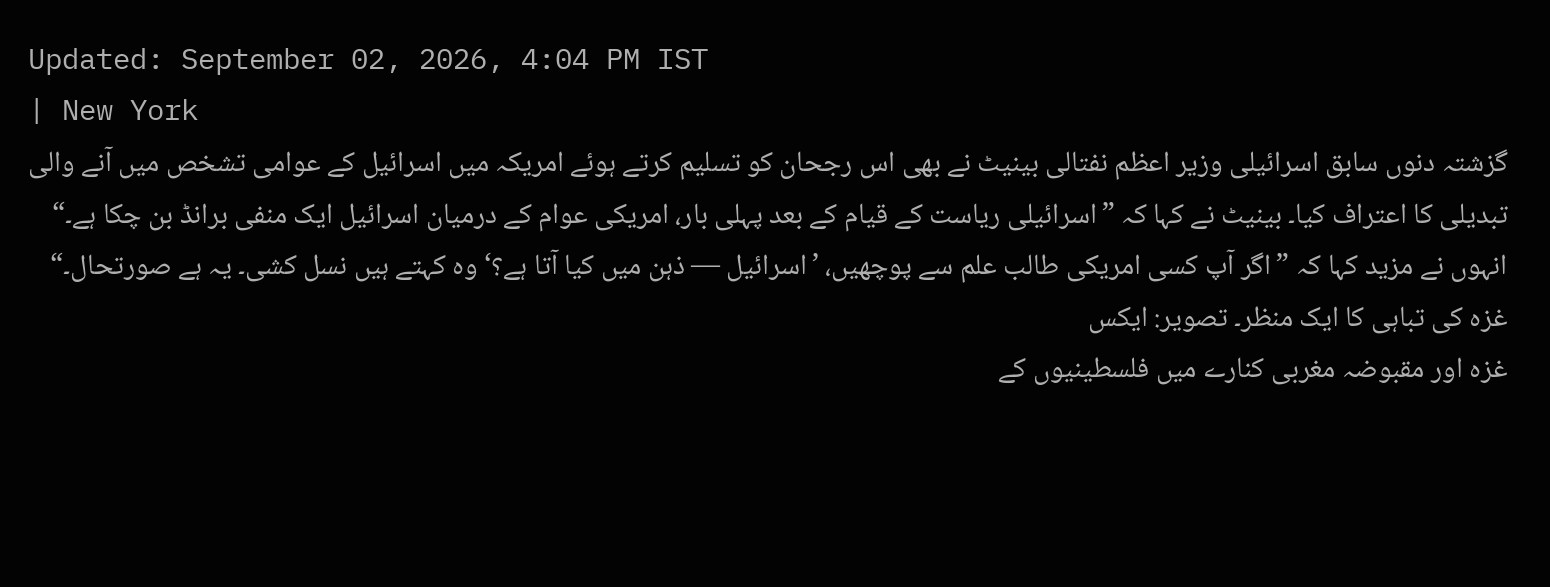Updated: September 02, 2026, 4:04 PM IST
| New York
گزشتہ دنوں سابق اسرائیلی وزیر اعظم نفتالی بینیٹ نے بھی اس رجحان کو تسلیم کرتے ہوئے امریکہ میں اسرائیل کے عوامی تشخص میں آنے والی تبدیلی کا اعتراف کیا۔ بینیٹ نے کہا کہ ”اسرائیلی ریاست کے قیام کے بعد پہلی بار، امریکی عوام کے درمیان اسرائیل ایک منفی برانڈ بن چکا ہے۔“ انہوں نے مزید کہا کہ ”اگر آپ کسی امریکی طالب علم سے پوچھیں، ’اسرائیل — ذہن میں کیا آتا ہے؟‘ وہ کہتے ہیں نسل کشی۔ یہ ہے صورتحال۔“
غزہ کی تباہی کا ایک منظر۔ تصویر: ایکس
غزہ اور مقبوضہ مغربی کنارے میں فلسطینیوں کے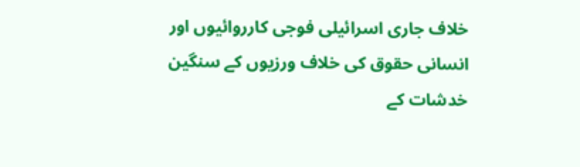خلاف جاری اسرائیلی فوجی کارروائیوں اور انسانی حقوق کی خلاف ورزیوں کے سنگین خدشات کے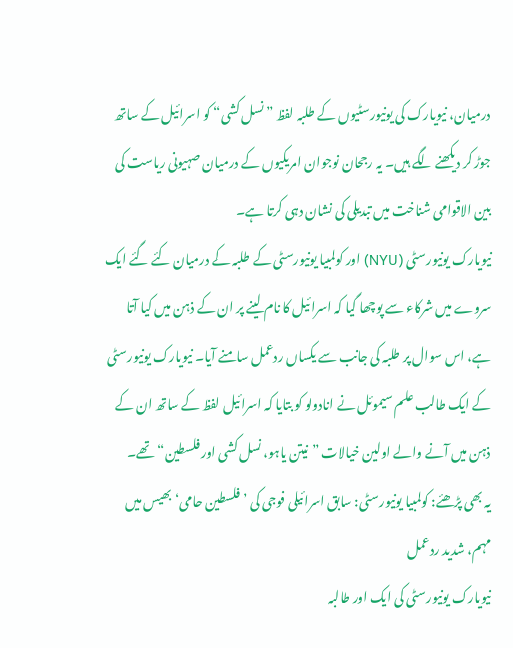درمیان، نیویارک کی یونیورسٹیوں کے طلبہ لفظ ”نسل کشی“ کو اسرائیل کے ساتھ جوڑ کر دیکھنے لگے ہیں۔ یہ رجحان نوجوان امریکیوں کے درمیان صہیونی ریاست کی بین الاقوامی شناخت میں تبدیلی کی نشان دہی کرتا ہے۔
نیویارک یونیورسٹی (NYU) اور کولمبیا یونیورسٹی کے طلبہ کے درمیان کئے گئے ایک سروے میں شرکاء سے پوچھا گیا کہ اسرائیل کا نام لینے پر ان کے ذہن میں کیا آتا ہے، اس سوال پر طلبہ کی جانب سے یکساں ردعمل سامنے آیا۔ نیویارک یونیورسٹی کے ایک طالب علم سیموئل نے انادولو کو بتایا کہ اسرائیل لفظ کے ساتھ ان کے ذہن میں آنے والے اولین خیالات ”نیتن یاہو، نسل کشی اور فلسطین“ تھے۔
یہ بھی پڑھئے: کولمبیا یونیورسٹی: سابق اسرائیلی فوجی کی ’فلسطین حامی‘ بھیس میں مہم، شدید ردعمل
نیویارک یونیورسٹی کی ایک اور طالبہ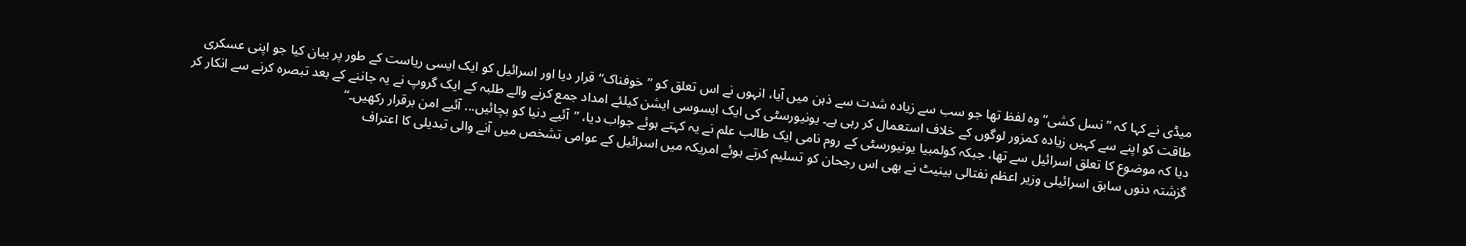میڈی نے کہا کہ ”نسل کشی“ وہ لفظ تھا جو سب سے زیادہ شدت سے ذہن میں آیا، انہوں نے اس تعلق کو ”خوفناک“ قرار دیا اور اسرائیل کو ایک ایسی ریاست کے طور پر بیان کیا جو اپنی عسکری طاقت کو اپنے سے کہیں زیادہ کمزور لوگوں کے خلاف استعمال کر رہی ہے۔ یونیورسٹی کی ایک ایسوسی ایشن کیلئے امداد جمع کرنے والے طلبہ کے ایک گروپ نے یہ جاننے کے بعد تبصرہ کرنے سے انکار کر دیا کہ موضوع کا تعلق اسرائیل سے تھا، جبکہ کولمبیا یونیورسٹی کے روم نامی ایک طالب علم نے یہ کہتے ہوئے جواب دیا، ”آئیے دنیا کو بچائیں... آئیے امن برقرار رکھیں۔“
گزشتہ دنوں سابق اسرائیلی وزیر اعظم نفتالی بینیٹ نے بھی اس رجحان کو تسلیم کرتے ہوئے امریکہ میں اسرائیل کے عوامی تشخص میں آنے والی تبدیلی کا اعتراف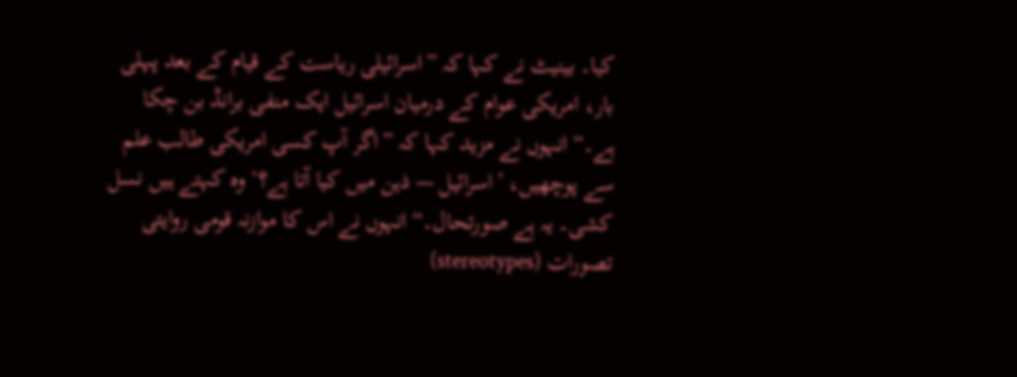کیا۔ بینیٹ نے کہا کہ ”اسرائیلی ریاست کے قیام کے بعد پہلی بار، امریکی عوام کے درمیان اسرائیل ایک منفی برانڈ بن چکا ہے۔“ انہوں نے مزید کہا کہ ”اگر آپ کسی امریکی طالب علم سے پوچھیں، ’اسرائیل — ذہن میں کیا آتا ہے؟‘ وہ کہتے ہیں نسل کشی۔ یہ ہے صورتحال۔“ انہوں نے اس کا موازنہ قومی روایتی تصورات (stereotypes)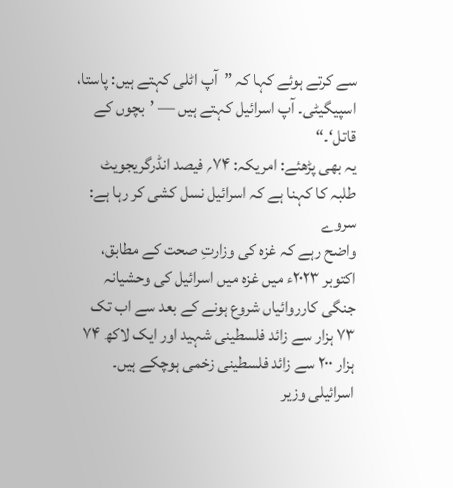سے کرتے ہوئے کہا کہ ”آپ اٹلی کہتے ہیں: پاستا، اسپیگیٹی۔ آپ اسرائیل کہتے ہیں — ’بچوں کے قاتل‘۔“
یہ بھی پڑھئے: امریکہ: ۷۴؍ فیصد انڈرگریجویٹ طلبہ کا کہنا ہے کہ اسرائیل نسل کشی کر رہا ہے: سروے
واضح رہے کہ غزہ کی وزارتِ صحت کے مطابق، اکتوبر ۲۰۲۳ء میں غزہ میں اسرائیل کی وحشیانہ جنگی کارروائیاں شروع ہونے کے بعد سے اب تک ۷۳ ہزار سے زائد فلسطینی شہید اور ایک لاکھ ۷۴ ہزار ۲۰۰ سے زائد فلسطینی زخمی ہوچکے ہیں۔ اسرائیلی وزیر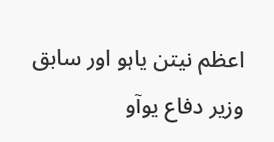اعظم نیتن یاہو اور سابق وزیر دفاع یوآو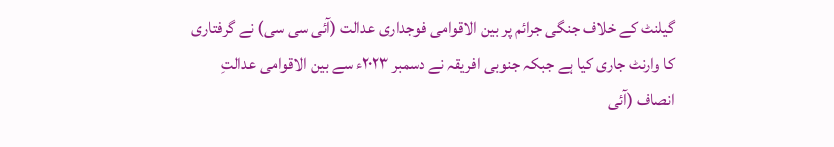گیلنٹ کے خلاف جنگی جرائم پر بین الاقوامی فوجداری عدالت (آئی سی سی) نے گرفتاری کا وارنٹ جاری کیا ہے جبکہ جنوبی افریقہ نے دسمبر ۲۰۲۳ء سے بین الاقوامی عدالتِ انصاف (آئی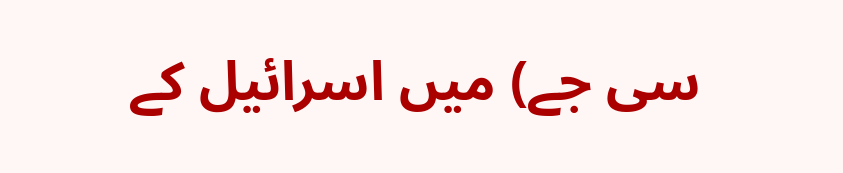سی جے) میں اسرائیل کے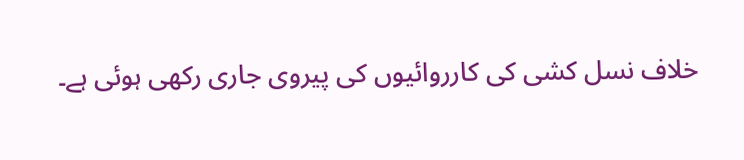خلاف نسل کشی کی کارروائیوں کی پیروی جاری رکھی ہوئی ہے۔